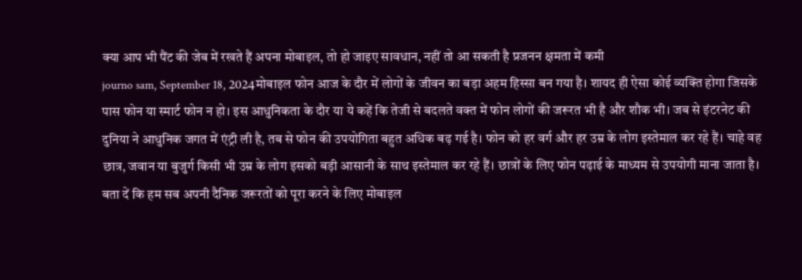क्या आप भी पैंट की जेब में रखते हैं अपना मोबाइल, तो हो जाइए सावधान, नहीं तो आ सकती है प्रजनन क्षमता में कमी
journo sam, September 18, 2024मोबाइल फोन आज के दौर में लोगों के जीवन का बड़ा अहम हिस्सा बन गया है। शायद ही ऐसा कोई व्यक्ति होगा जिसके पास फोन या स्मार्ट फोन न हो। इस आधुनिकता के दौर या ये कहें कि तेजी से बदलते वक्त में फोन लोगों की जरूरत भी है और शौक भी। जब से इंटरनेट की दुनिया ने आधुनिक जगत में एंट्री ली है, तब से फोन की उपयोगिता बहुत अधिक बढ़ गई है। फोन को हर वर्ग और हर उम्र के लोग इस्तेमाल कर रहे हैं। चाहे वह छात्र, जवान या बुजुर्ग किसी भी उम्र के लोग इसको बड़ी आसानी के साथ इस्तेमाल कर रहे हैं। छात्रों के लिए फोन पढ़ाई के माध्यम से उपयोगी माना जाता है।
बता दें कि हम सब अपनी दैनिक जरूरतों को पूरा करने के लिए मोबाइल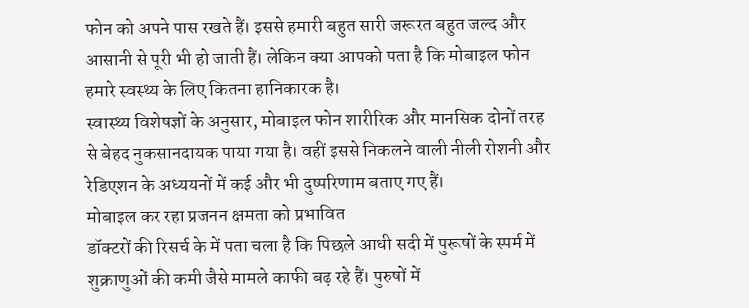फोन को अपने पास रखते हैं। इससे हमारी बहुत सारी जरूरत बहुत जल्द और आसानी से पूरी भी हो जाती हैं। लेकिन क्या आपको पता है कि मोबाइल फोन हमारे स्वस्थ्य के लिए कितना हानिकारक है।
स्वास्थ्य विशेषज्ञों के अनुसार, मोबाइल फोन शारीरिक और मानसिक दोनों तरह से बेहद नुकसानदायक पाया गया है। वहीं इससे निकलने वाली नीली रोशनी और रेडिएशन के अध्ययनों में कई और भी दुष्परिणाम बताए गए हैं।
मोबाइल कर रहा प्रजनन क्षमता को प्रभावित
डॉक्टरों की रिसर्च के में पता चला है कि पिछले आधी सदी में पुरूषों के स्पर्म में शुक्राणुओं की कमी जैसे मामले काफी बढ़ रहे हैं। पुरुषों में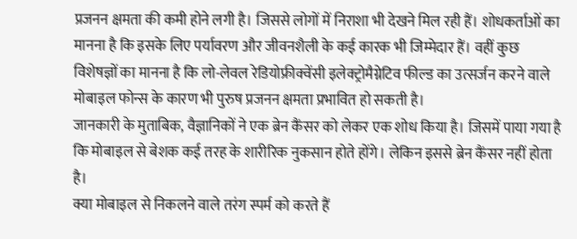प्रजनन क्षमता की कमी होने लगी है। जिससे लोगों में निराशा भी देखने मिल रही हैं। शोधकर्ताओं का मानना है कि इसके लिए पर्यावरण और जीवनशैली के कई कारक भी जिम्मेदार हैं। वहीं कुछ विशेषज्ञों का मानना है कि लो-लेवल रेडियोफ्रीक्वेंसी इलेक्ट्रोमैग्नेटिव फील्ड का उत्सर्जन करने वाले मोबाइल फोन्स के कारण भी पुरुष प्रजनन क्षमता प्रभावित हो सकती है।
जानकारी के मुताबिक, वैज्ञानिकों ने एक ब्रेन कैंसर को लेकर एक शोध किया है। जिसमें पाया गया है कि मोबाइल से बेशक कई तरह के शारीरिक नुकसान होते होंगे। लेकिन इससे ब्रेन कैंसर नहीं होता है।
क्या मोबाइल से निकलने वाले तरंग स्पर्म को करते हैं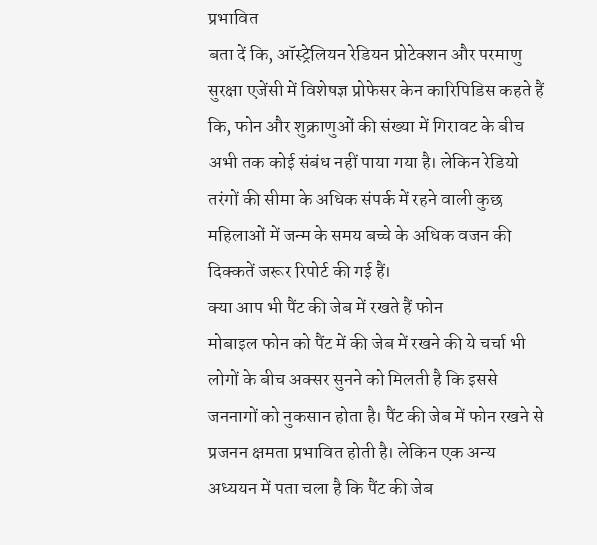प्रभावित
बता दें कि, ऑस्ट्रेलियन रेडियन प्रोटेक्शन और परमाणु सुरक्षा एजेंसी में विशेषज्ञ प्रोफेसर केन कारिपिडिस कहते हैं कि, फोन और शुक्राणुओं की संख्या में गिरावट के बीच अभी तक कोई संबंध नहीं पाया गया है। लेकिन रेडियो तरंगों की सीमा के अधिक संपर्क में रहने वाली कुछ महिलाओं में जन्म के समय बच्चे के अधिक वजन की दिक्कतें जरूर रिपोर्ट की गई हैं।
क्या आप भी पैंट की जेब में रखते हैं फोन
मोबाइल फोन को पैंट में की जेब में रखने की ये चर्चा भी लोगों के बीच अक्सर सुनने को मिलती है कि इससे जननागों को नुकसान होता है। पैंट की जेब में फोन रखने से प्रजनन क्षमता प्रभावित होती है। लेकिन एक अन्य अध्ययन में पता चला है कि पैंट की जेब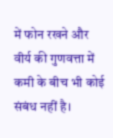में फोन रखने और वीर्य की गुणवत्ता में कमी के बीच भी कोई संबंध नहीं है।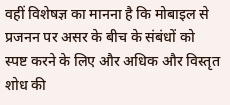वहीं विशेषज्ञ का मानना है कि मोबाइल से प्रजनन पर असर के बीच के संबंधों को स्पष्ट करने के लिए और अधिक और विस्तृत शोध की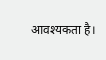आवश्यकता है।